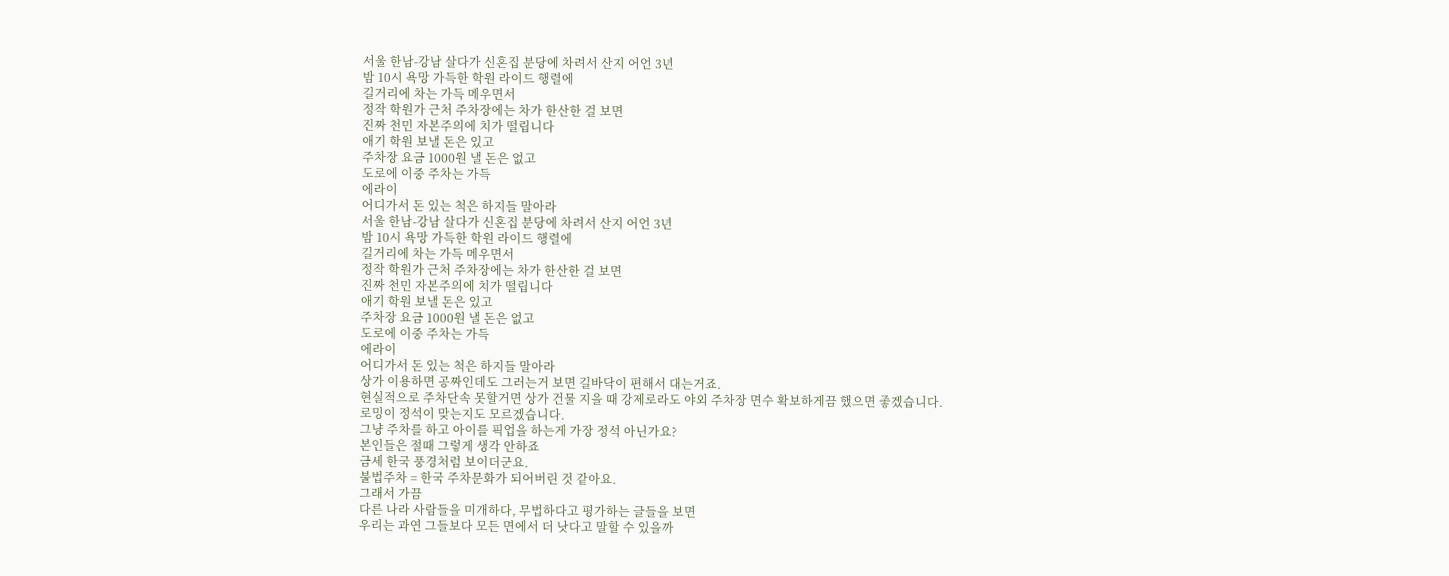서울 한남-강남 살다가 신혼집 분당에 차려서 산지 어언 3년
밤 10시 욕망 가득한 학원 라이드 행렬에
길거리에 차는 가득 메우면서
정작 학원가 근처 주차장에는 차가 한산한 걸 보면
진짜 천민 자본주의에 치가 떨립니다
애기 학원 보낼 돈은 있고
주차장 요금 1000원 낼 돈은 없고
도로에 이중 주차는 가득
에라이
어디가서 돈 있는 척은 하지들 말아라
서울 한남-강남 살다가 신혼집 분당에 차려서 산지 어언 3년
밤 10시 욕망 가득한 학원 라이드 행렬에
길거리에 차는 가득 메우면서
정작 학원가 근처 주차장에는 차가 한산한 걸 보면
진짜 천민 자본주의에 치가 떨립니다
애기 학원 보낼 돈은 있고
주차장 요금 1000원 낼 돈은 없고
도로에 이중 주차는 가득
에라이
어디가서 돈 있는 척은 하지들 말아라
상가 이용하면 공짜인데도 그러는거 보면 길바닥이 편해서 대는거죠.
현실적으로 주차단속 못할거면 상가 건물 지을 때 강제로라도 야외 주차장 면수 확보하게끔 했으면 좋겠습니다.
로밍이 정석이 맞는지도 모르겠습니다.
그냥 주차를 하고 아이를 픽업을 하는게 가장 정석 아닌가요?
본인들은 절때 그렇게 생각 안하죠
금세 한국 풍경처럼 보이더군요.
불법주차 = 한국 주차문화가 되어버린 것 같아요.
그래서 가끔
다른 나라 사람들을 미개하다, 무법하다고 평가하는 글들을 보면
우리는 과연 그들보다 모든 면에서 더 낫다고 말할 수 있을까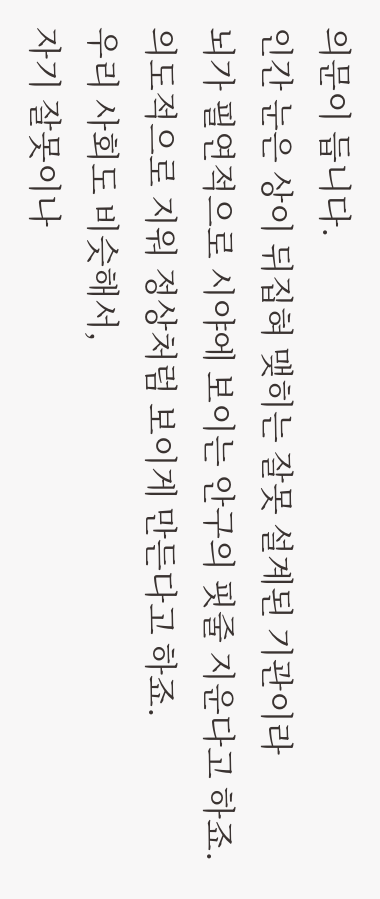의문이 듭니다.
인간 눈은 상이 뒤집혀 맺히는 잘못 설계된 기관이라
뇌가 필연적으로 시야에 보이는 안구의 핏줄 지운다고 하죠.
의도적으로 지워 정상처럼 보이게 만든다고 하죠.
우리 사회도 비슷해서,
자기 잘못이나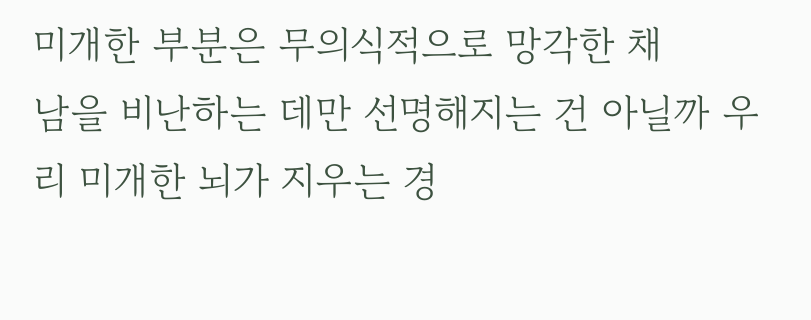미개한 부분은 무의식적으로 망각한 채
남을 비난하는 데만 선명해지는 건 아닐까 우리 미개한 뇌가 지우는 경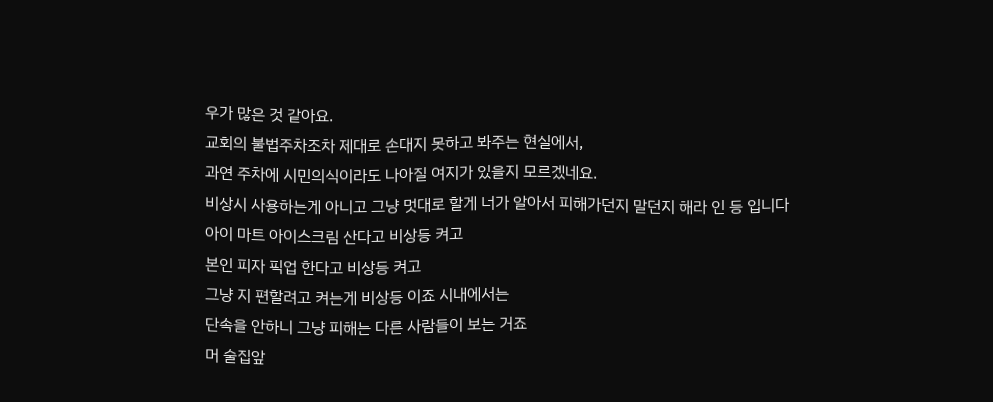우가 많은 것 같아요.
교회의 불법주차조차 제대로 손대지 못하고 봐주는 현실에서,
과연 주차에 시민의식이라도 나아질 여지가 있을지 모르겠네요.
비상시 사용하는게 아니고 그냥 멋대로 할게 너가 알아서 피해가던지 말던지 해라 인 등 입니다
아이 마트 아이스크림 산다고 비상등 켜고
본인 피자 픽업 한다고 비상등 켜고
그냥 지 편할려고 켜는게 비상등 이죠 시내에서는
단속을 안하니 그냥 피해는 다른 사람들이 보는 거죠
머 술집앞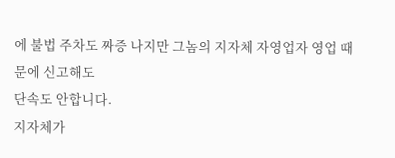에 불법 주차도 짜증 나지만 그놈의 지자체 자영업자 영업 때문에 신고해도
단속도 안합니다.
지자체가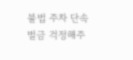불법 주차 단속 벌금 걱정해주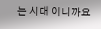는 시대 이니까요